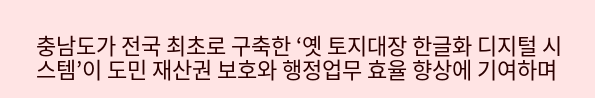충남도가 전국 최초로 구축한 ‘옛 토지대장 한글화 디지털 시스템’이 도민 재산권 보호와 행정업무 효율 향상에 기여하며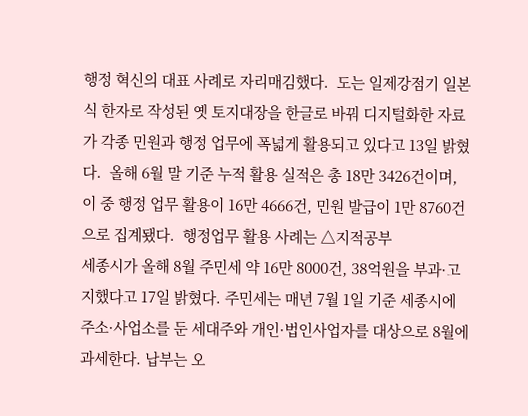행정 혁신의 대표 사례로 자리매김했다.  도는 일제강점기 일본식 한자로 작성된 옛 토지대장을 한글로 바꿔 디지털화한 자료가 각종 민원과 행정 업무에 폭넓게 활용되고 있다고 13일 밝혔다.  올해 6월 말 기준 누적 활용 실적은 총 18만 3426건이며, 이 중 행정 업무 활용이 16만 4666건, 민원 발급이 1만 8760건으로 집계됐다.  행정업무 활용 사례는 △지적공부
세종시가 올해 8월 주민세 약 16만 8000건, 38억원을 부과·고지했다고 17일 밝혔다. 주민세는 매년 7월 1일 기준 세종시에 주소·사업소를 둔 세대주와 개인·법인사업자를 대상으로 8월에 과세한다. 납부는 오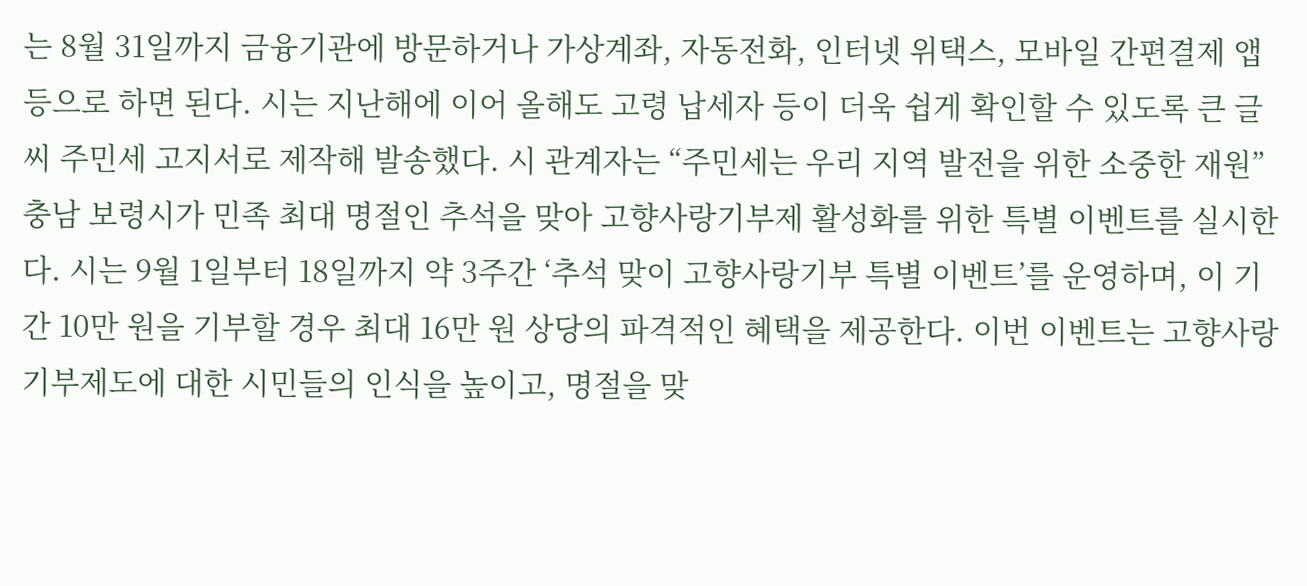는 8월 31일까지 금융기관에 방문하거나 가상계좌, 자동전화, 인터넷 위택스, 모바일 간편결제 앱 등으로 하면 된다. 시는 지난해에 이어 올해도 고령 납세자 등이 더욱 쉽게 확인할 수 있도록 큰 글씨 주민세 고지서로 제작해 발송했다. 시 관계자는 “주민세는 우리 지역 발전을 위한 소중한 재원”
충남 보령시가 민족 최대 명절인 추석을 맞아 고향사랑기부제 활성화를 위한 특별 이벤트를 실시한다. 시는 9월 1일부터 18일까지 약 3주간 ‘추석 맞이 고향사랑기부 특별 이벤트’를 운영하며, 이 기간 10만 원을 기부할 경우 최대 16만 원 상당의 파격적인 혜택을 제공한다. 이번 이벤트는 고향사랑기부제도에 대한 시민들의 인식을 높이고, 명절을 맞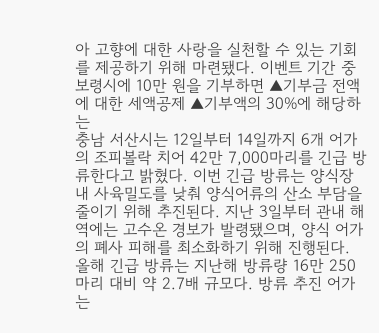아 고향에 대한 사랑을 실천할 수 있는 기회를 제공하기 위해 마련됐다. 이벤트 기간 중 보령시에 10만 원을 기부하면 ▲기부금 전액에 대한 세액공제 ▲기부액의 30%에 해당하는
충남 서산시는 12일부터 14일까지 6개 어가의 조피볼락 치어 42만 7,000마리를 긴급 방류한다고 밝혔다. 이번 긴급 방류는 양식장 내 사육밀도를 낮춰 양식어류의 산소 부담을 줄이기 위해 추진된다. 지난 3일부터 관내 해역에는 고수온 경보가 발령됐으며, 양식 어가의 폐사 피해를 최소화하기 위해 진행된다. 올해 긴급 방류는 지난해 방류량 16만 250마리 대비 약 2.7배 규모다. 방류 추진 어가는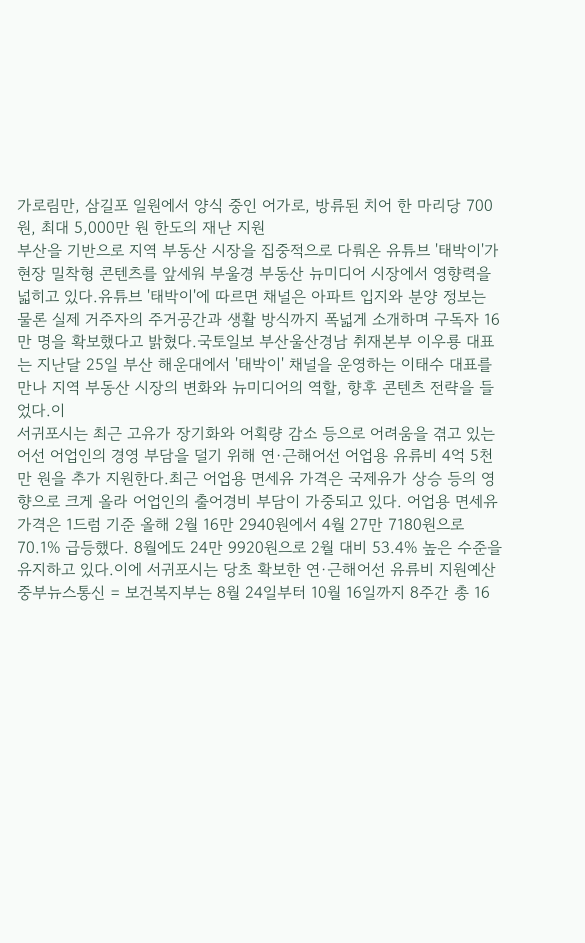가로림만, 삼길포 일원에서 양식 중인 어가로, 방류된 치어 한 마리당 700원, 최대 5,000만 원 한도의 재난 지원
부산을 기반으로 지역 부동산 시장을 집중적으로 다뤄온 유튜브 '태박이'가 현장 밀착형 콘텐츠를 앞세워 부울경 부동산 뉴미디어 시장에서 영향력을 넓히고 있다.유튜브 '태박이'에 따르면 채널은 아파트 입지와 분양 정보는 물론 실제 거주자의 주거공간과 생활 방식까지 폭넓게 소개하며 구독자 16만 명을 확보했다고 밝혔다.국토일보 부산울산경남 취재본부 이우룡 대표는 지난달 25일 부산 해운대에서 '태박이' 채널을 운영하는 이태수 대표를 만나 지역 부동산 시장의 변화와 뉴미디어의 역할, 향후 콘텐츠 전략을 들었다.이
서귀포시는 최근 고유가 장기화와 어획량 감소 등으로 어려움을 겪고 있는 어선 어업인의 경영 부담을 덜기 위해 연·근해어선 어업용 유류비 4억 5천만 원을 추가 지원한다.최근 어업용 면세유 가격은 국제유가 상승 등의 영향으로 크게 올라 어업인의 출어경비 부담이 가중되고 있다. 어업용 면세유 가격은 1드럼 기준 올해 2월 16만 2940원에서 4월 27만 7180원으로 70.1% 급등했다. 8월에도 24만 9920원으로 2월 대비 53.4% 높은 수준을 유지하고 있다.이에 서귀포시는 당초 확보한 연·근해어선 유류비 지원예산
중부뉴스통신 = 보건복지부는 8월 24일부터 10월 16일까지 8주간 총 16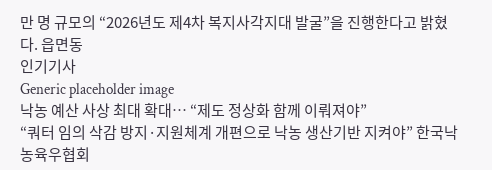만 명 규모의 “2026년도 제4차 복지사각지대 발굴”을 진행한다고 밝혔다. 읍면동
인기기사
Generic placeholder image
낙농 예산 사상 최대 확대… “제도 정상화 함께 이뤄져야”
“쿼터 임의 삭감 방지·지원체계 개편으로 낙농 생산기반 지켜야” 한국낙농육우협회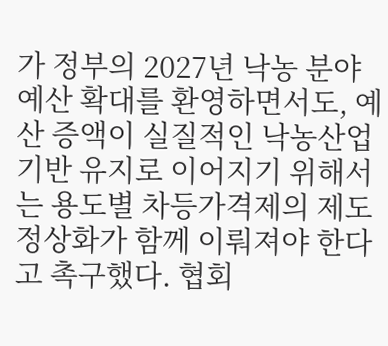가 정부의 2027년 낙농 분야 예산 확대를 환영하면서도, 예산 증액이 실질적인 낙농산업 기반 유지로 이어지기 위해서는 용도별 차등가격제의 제도 정상화가 함께 이뤄져야 한다고 촉구했다. 협회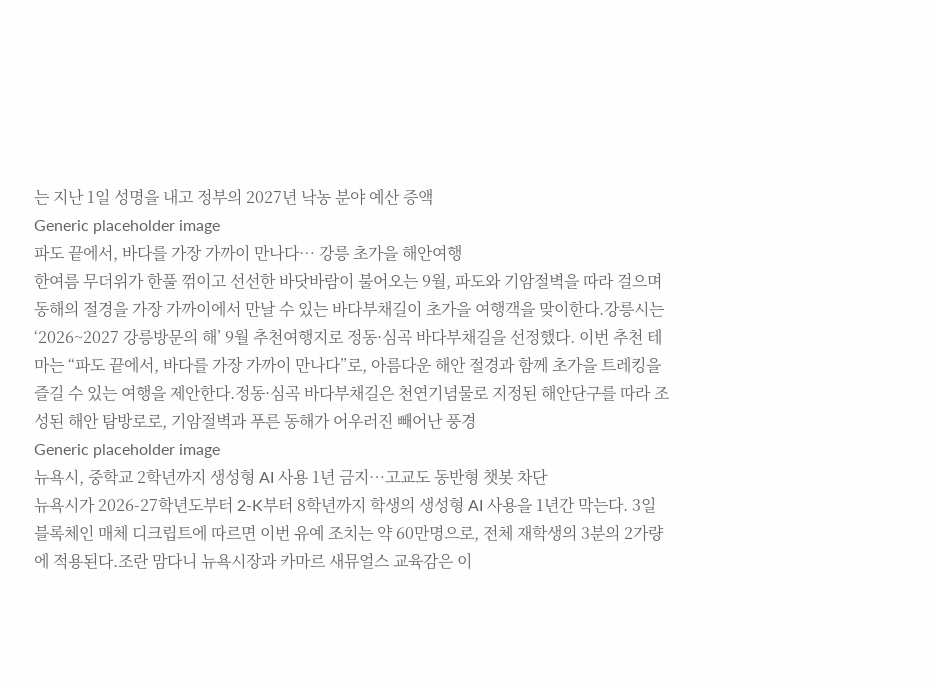는 지난 1일 성명을 내고 정부의 2027년 낙농 분야 예산 증액
Generic placeholder image
파도 끝에서, 바다를 가장 가까이 만나다… 강릉 초가을 해안여행
한여름 무더위가 한풀 꺾이고 선선한 바닷바람이 불어오는 9월, 파도와 기암절벽을 따라 걸으며 동해의 절경을 가장 가까이에서 만날 수 있는 바다부채길이 초가을 여행객을 맞이한다.강릉시는 ‘2026~2027 강릉방문의 해’ 9월 추천여행지로 정동·심곡 바다부채길을 선정했다. 이번 추천 테마는 “파도 끝에서, 바다를 가장 가까이 만나다”로, 아름다운 해안 절경과 함께 초가을 트레킹을 즐길 수 있는 여행을 제안한다.정동·심곡 바다부채길은 천연기념물로 지정된 해안단구를 따라 조성된 해안 탐방로로, 기암절벽과 푸른 동해가 어우러진 빼어난 풍경
Generic placeholder image
뉴욕시, 중학교 2학년까지 생성형 AI 사용 1년 금지…고교도 동반형 챗봇 차단
뉴욕시가 2026-27학년도부터 2-K부터 8학년까지 학생의 생성형 AI 사용을 1년간 막는다. 3일 블록체인 매체 디크립트에 따르면 이번 유예 조치는 약 60만명으로, 전체 재학생의 3분의 2가량에 적용된다.조란 맘다니 뉴욕시장과 카마르 새뮤얼스 교육감은 이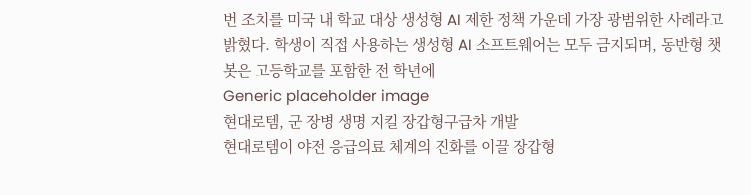번 조치를 미국 내 학교 대상 생성형 AI 제한 정책 가운데 가장 광범위한 사례라고 밝혔다. 학생이 직접 사용하는 생성형 AI 소프트웨어는 모두 금지되며, 동반형 챗봇은 고등학교를 포함한 전 학년에
Generic placeholder image
현대로템, 군 장병 생명 지킬 장갑형구급차 개발
현대로템이 야전 응급의료 체계의 진화를 이끌 장갑형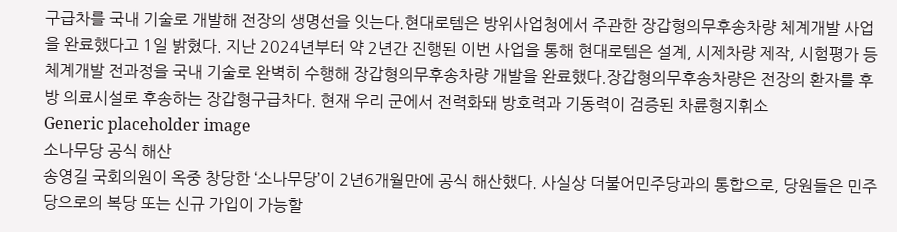구급차를 국내 기술로 개발해 전장의 생명선을 잇는다.현대로템은 방위사업청에서 주관한 장갑형의무후송차량 체계개발 사업을 완료했다고 1일 밝혔다. 지난 2024년부터 약 2년간 진행된 이번 사업을 통해 현대로템은 설계, 시제차량 제작, 시험평가 등 체계개발 전과정을 국내 기술로 완벽히 수행해 장갑형의무후송차량 개발을 완료했다.장갑형의무후송차량은 전장의 환자를 후방 의료시설로 후송하는 장갑형구급차다. 현재 우리 군에서 전력화돼 방호력과 기동력이 검증된 차륜형지휘소
Generic placeholder image
소나무당 공식 해산
송영길 국회의원이 옥중 창당한 ‘소나무당’이 2년6개월만에 공식 해산했다. 사실상 더불어민주당과의 통합으로, 당원들은 민주당으로의 복당 또는 신규 가입이 가능할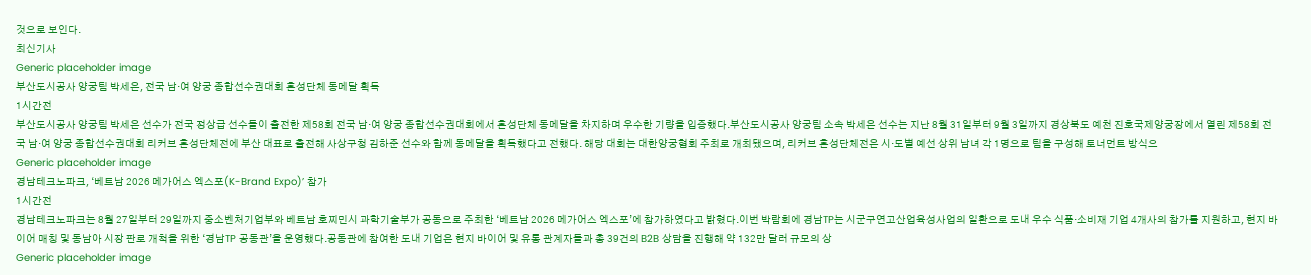것으로 보인다.
최신기사
Generic placeholder image
부산도시공사 양궁팀 박세은, 전국 남·여 양궁 종합선수권대회 혼성단체 동메달 획득
1시간전
부산도시공사 양궁팀 박세은 선수가 전국 정상급 선수들이 출전한 제58회 전국 남·여 양궁 종합선수권대회에서 혼성단체 동메달을 차지하며 우수한 기량을 입증했다.부산도시공사 양궁팀 소속 박세은 선수는 지난 8월 31일부터 9월 3일까지 경상북도 예천 진호국제양궁장에서 열린 제58회 전국 남·여 양궁 종합선수권대회 리커브 혼성단체전에 부산 대표로 출전해 사상구청 김하준 선수와 함께 동메달을 획득했다고 전했다. 해당 대회는 대한양궁협회 주최로 개최됐으며, 리커브 혼성단체전은 시·도별 예선 상위 남녀 각 1명으로 팀을 구성해 토너먼트 방식으
Generic placeholder image
경남테크노파크, ‘베트남 2026 메가어스 엑스포(K-Brand Expo)’ 참가
1시간전
경남테크노파크는 8월 27일부터 29일까지 중소벤처기업부와 베트남 호찌민시 과학기술부가 공동으로 주최한 ‘베트남 2026 메가어스 엑스포’에 참가하였다고 밝혔다.이번 박람회에 경남TP는 시군구연고산업육성사업의 일환으로 도내 우수 식품·소비재 기업 4개사의 참가를 지원하고, 현지 바이어 매칭 및 동남아 시장 판로 개척을 위한 ‘경남TP 공동관’을 운영했다.공동관에 참여한 도내 기업은 현지 바이어 및 유통 관계자들과 총 39건의 B2B 상담을 진행해 약 132만 달러 규모의 상
Generic placeholder image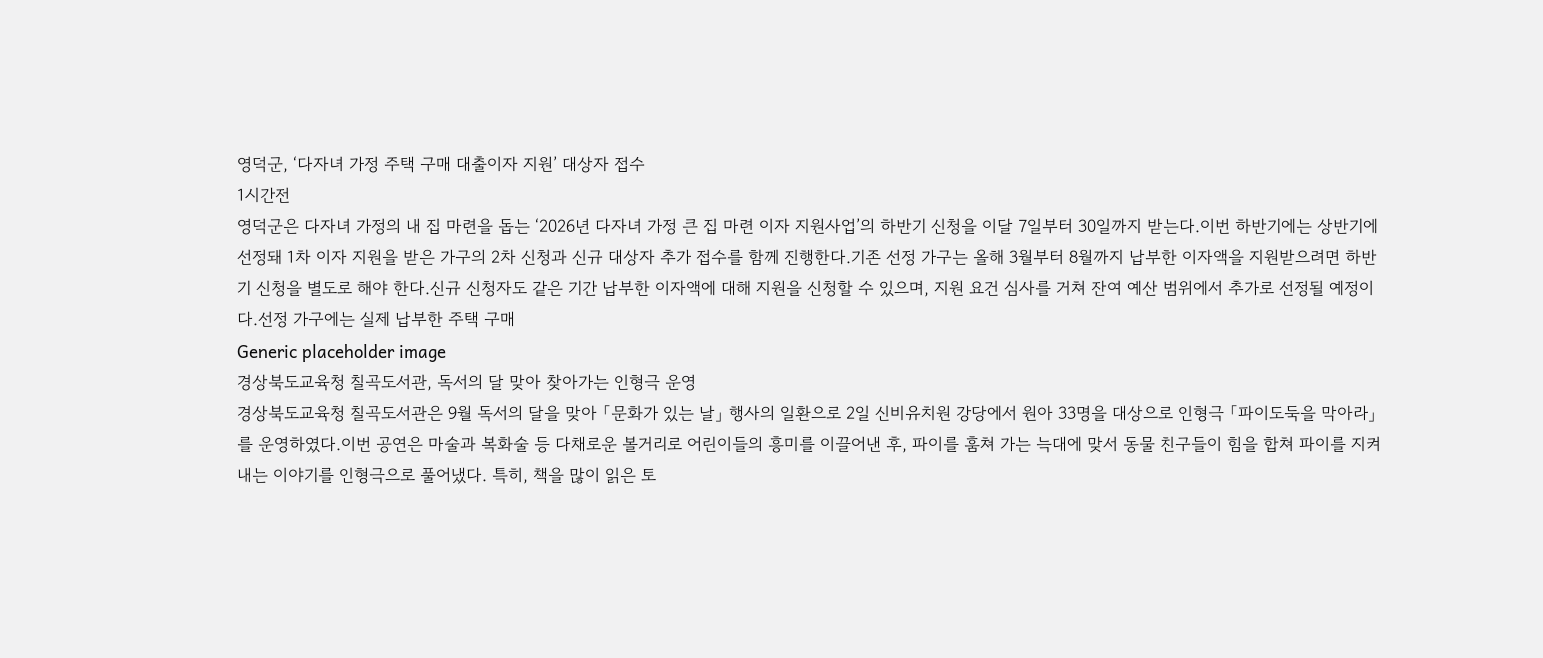영덕군, ‘다자녀 가정 주택 구매 대출이자 지원’ 대상자 접수
1시간전
영덕군은 다자녀 가정의 내 집 마련을 돕는 ‘2026년 다자녀 가정 큰 집 마련 이자 지원사업’의 하반기 신청을 이달 7일부터 30일까지 받는다.이번 하반기에는 상반기에 선정돼 1차 이자 지원을 받은 가구의 2차 신청과 신규 대상자 추가 접수를 함께 진행한다.기존 선정 가구는 올해 3월부터 8월까지 납부한 이자액을 지원받으려면 하반기 신청을 별도로 해야 한다.신규 신청자도 같은 기간 납부한 이자액에 대해 지원을 신청할 수 있으며, 지원 요건 심사를 거쳐 잔여 예산 범위에서 추가로 선정될 예정이다.선정 가구에는 실제 납부한 주택 구매
Generic placeholder image
경상북도교육청 칠곡도서관, 독서의 달 맞아 찾아가는 인형극 운영
경상북도교육청 칠곡도서관은 9월 독서의 달을 맞아 「문화가 있는 날」 행사의 일환으로 2일 신비유치원 강당에서 원아 33명을 대상으로 인형극 「파이도둑을 막아라」를 운영하였다.이번 공연은 마술과 복화술 등 다채로운 볼거리로 어린이들의 흥미를 이끌어낸 후, 파이를 훔쳐 가는 늑대에 맞서 동물 친구들이 힘을 합쳐 파이를 지켜내는 이야기를 인형극으로 풀어냈다. 특히, 책을 많이 읽은 토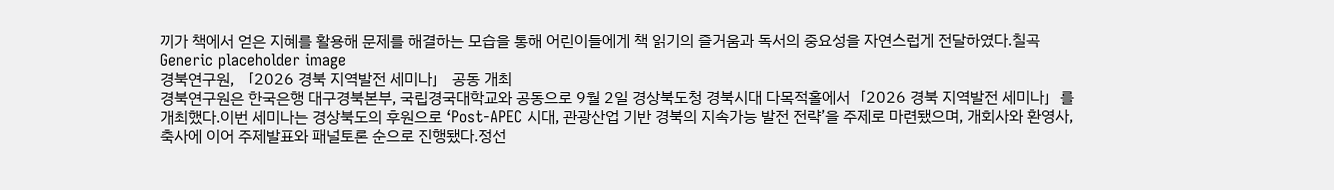끼가 책에서 얻은 지혜를 활용해 문제를 해결하는 모습을 통해 어린이들에게 책 읽기의 즐거움과 독서의 중요성을 자연스럽게 전달하였다.칠곡
Generic placeholder image
경북연구원, 「2026 경북 지역발전 세미나」 공동 개최
경북연구원은 한국은행 대구경북본부, 국립경국대학교와 공동으로 9월 2일 경상북도청 경북시대 다목적홀에서「2026 경북 지역발전 세미나」를 개최했다.이번 세미나는 경상북도의 후원으로 ‘Post-APEC 시대, 관광산업 기반 경북의 지속가능 발전 전략’을 주제로 마련됐으며, 개회사와 환영사, 축사에 이어 주제발표와 패널토론 순으로 진행됐다.정선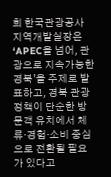희 한국관광공사 지역개발실장은 ‘APEC을 넘어, 관광으로 지속가능한 경북’을 주제로 발표하고, 경북 관광정책이 단순한 방문객 유치에서 체류·경험·소비 중심으로 전환될 필요가 있다고